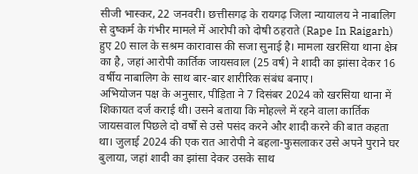सीजी भास्कर, 22 जनवरी। छत्तीसगढ़ के रायगढ़ जिला न्यायालय ने नाबालिग से दुष्कर्म के गंभीर मामले में आरोपी को दोषी ठहराते (Rape In Raigarh) हुए 20 साल के सश्रम कारावास की सजा सुनाई है। मामला खरसिया थाना क्षेत्र का है, जहां आरोपी कार्तिक जायसवाल (25 वर्ष) ने शादी का झांसा देकर 16 वर्षीय नाबालिग के साथ बार-बार शारीरिक संबंध बनाए।
अभियोजन पक्ष के अनुसार, पीड़िता ने 7 दिसंबर 2024 को खरसिया थाना में शिकायत दर्ज कराई थी। उसने बताया कि मोहल्ले में रहने वाला कार्तिक जायसवाल पिछले दो वर्षों से उसे पसंद करने और शादी करने की बात कहता था। जुलाई 2024 की एक रात आरोपी ने बहला-फुसलाकर उसे अपने पुराने घर बुलाया, जहां शादी का झांसा देकर उसके साथ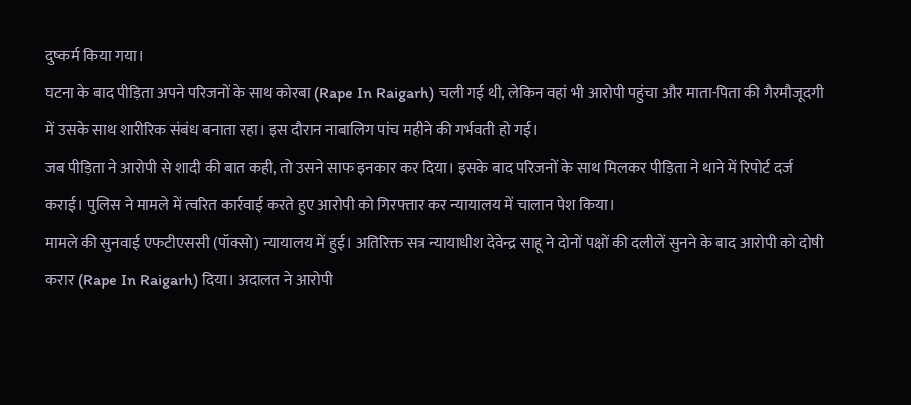दुष्कर्म किया गया।
घटना के बाद पीड़िता अपने परिजनों के साथ कोरबा (Rape In Raigarh) चली गई थी, लेकिन वहां भी आरोपी पहुंचा और माता-पिता की गैरमौजूदगी में उसके साथ शारीरिक संबंध बनाता रहा। इस दौरान नाबालिग पांच महीने की गर्भवती हो गई।
जब पीड़िता ने आरोपी से शादी की बात कही, तो उसने साफ इनकार कर दिया। इसके बाद परिजनों के साथ मिलकर पीड़िता ने थाने में रिपोर्ट दर्ज कराई। पुलिस ने मामले में त्वरित कार्रवाई करते हुए आरोपी को गिरफ्तार कर न्यायालय में चालान पेश किया।
मामले की सुनवाई एफटीएससी (पॉक्सो) न्यायालय में हुई। अतिरिक्त सत्र न्यायाधीश देवेन्द्र साहू ने दोनों पक्षों की दलीलें सुनने के बाद आरोपी को दोषी करार (Rape In Raigarh) दिया। अदालत ने आरोपी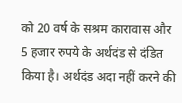को 20 वर्ष के सश्रम कारावास और 5 हजार रुपये के अर्थदंड से दंडित किया है। अर्थदंड अदा नहीं करने की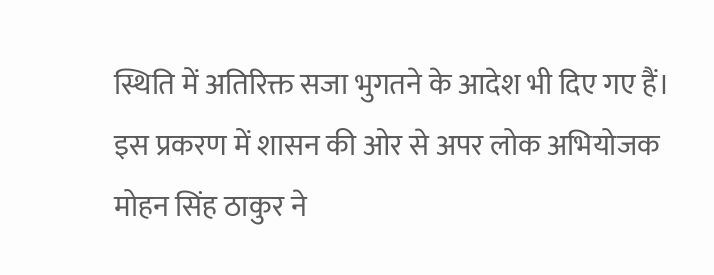स्थिति में अतिरिक्त सजा भुगतने के आदेश भी दिए गए हैं।
इस प्रकरण में शासन की ओर से अपर लोक अभियोजक मोहन सिंह ठाकुर ने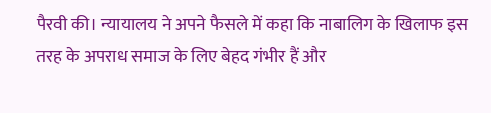पैरवी की। न्यायालय ने अपने फैसले में कहा कि नाबालिग के खिलाफ इस तरह के अपराध समाज के लिए बेहद गंभीर हैं और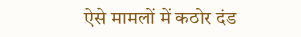ऐसे मामलों में कठोर दंड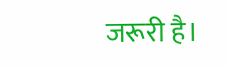जरूरी है।